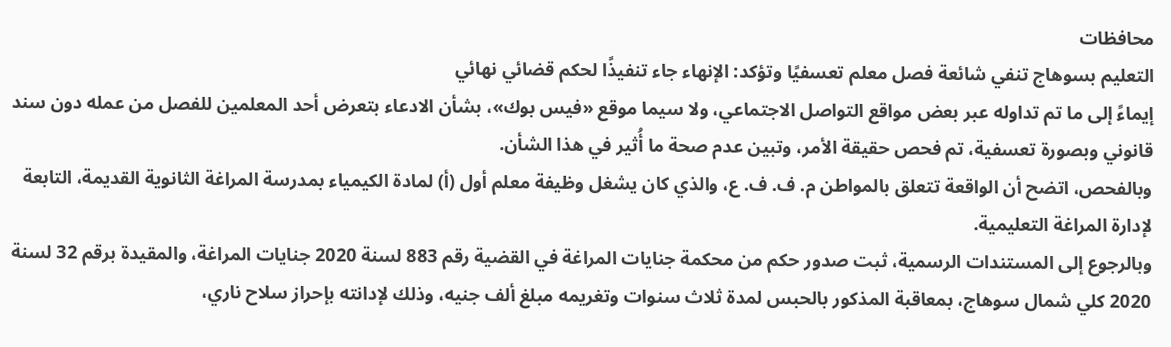محافظات
التعليم بسوهاج تنفي شائعة فصل معلم تعسفيًا وتؤكد: الإنهاء جاء تنفيذًا لحكم قضائي نهائي
إيماءً إلى ما تم تداوله عبر بعض مواقع التواصل الاجتماعي، ولا سيما موقع «فيس بوك»، بشأن الادعاء بتعرض أحد المعلمين للفصل من عمله دون سند قانوني وبصورة تعسفية، تم فحص حقيقة الأمر، وتبين عدم صحة ما أُثير في هذا الشأن.
وبالفحص، اتضح أن الواقعة تتعلق بالمواطن م. ف. ف. ع، والذي كان يشغل وظيفة معلم أول (أ) لمادة الكيمياء بمدرسة المراغة الثانوية القديمة، التابعة لإدارة المراغة التعليمية.
وبالرجوع إلى المستندات الرسمية، ثبت صدور حكم من محكمة جنايات المراغة في القضية رقم 883 لسنة 2020 جنايات المراغة، والمقيدة برقم 32 لسنة 2020 كلي شمال سوهاج، بمعاقبة المذكور بالحبس لمدة ثلاث سنوات وتغريمه مبلغ ألف جنيه، وذلك لإدانته بإحراز سلاح ناري،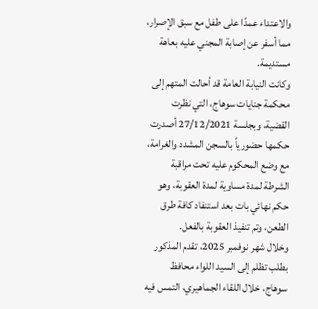والاعتداء عمدًا على طفل مع سبق الإصرار، مما أسفر عن إصابة المجني عليه بعاهة مستديمة.
وكانت النيابة العامة قد أحالت المتهم إلى محكمة جنايات سوهاج، التي نظرت القضية، وبجلسة 27/12/2021 أصدرت حكمها حضورياً بالسجن المشدد والغرامة، مع وضع المحكوم عليه تحت مراقبة الشرطة لمدة مساوية لمدة العقوبة، وهو حكم نهائي بات بعد استنفاد كافة طرق الطعن، وتم تنفيذ العقوبة بالفعل.
وخلال شهر نوفمبر 2025، تقدم المذكور بطلب تظلم إلى السيد اللواء محافظ سوهاج، خلال اللقاء الجماهيري، التمس فيه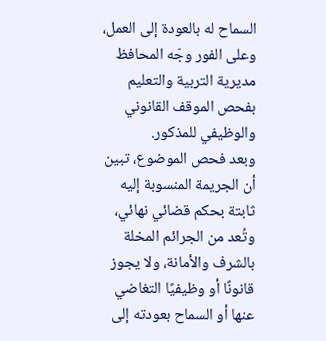السماح له بالعودة إلى العمل، وعلى الفور وجّه المحافظ مديرية التربية والتعليم بفحص الموقف القانوني والوظيفي للمذكور.
وبعد فحص الموضوع، تبين أن الجريمة المنسوبة إليه ثابتة بحكم قضائي نهائي، وتُعد من الجرائم المخلة بالشرف والأمانة، ولا يجوز قانونًا أو وظيفيًا التغاضي عنها أو السماح بعودته إلى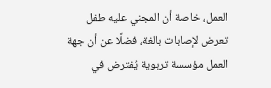العمل، خاصة أن المجني عليه طفل تعرض لإصابات بالغة، فضلًا عن أن جهة العمل مؤسسة تربوية يُفترض في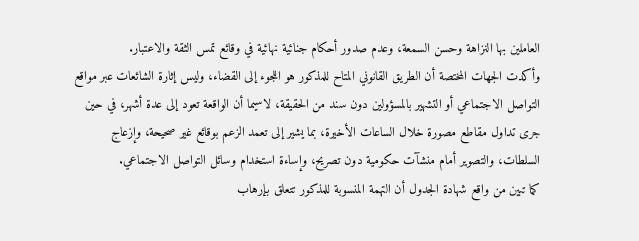العاملين بها النزاهة وحسن السمعة، وعدم صدور أحكام جنائية نهائية في وقائع تمس الثقة والاعتبار.
وأكدت الجهات المختصة أن الطريق القانوني المتاح للمذكور هو اللجوء إلى القضاء، وليس إثارة الشائعات عبر مواقع التواصل الاجتماعي أو التشهير بالمسؤولين دون سند من الحقيقة، لاسيما أن الواقعة تعود إلى عدة أشهر، في حين جرى تداول مقاطع مصورة خلال الساعات الأخيرة، بما يشير إلى تعمد الزعم بوقائع غير صحيحة، وإزعاج السلطات، والتصوير أمام منشآت حكومية دون تصريح، وإساءة استخدام وسائل التواصل الاجتماعي.
كما تبين من واقع شهادة الجدول أن التهمة المنسوبة للمذكور تتعلق بإرهاب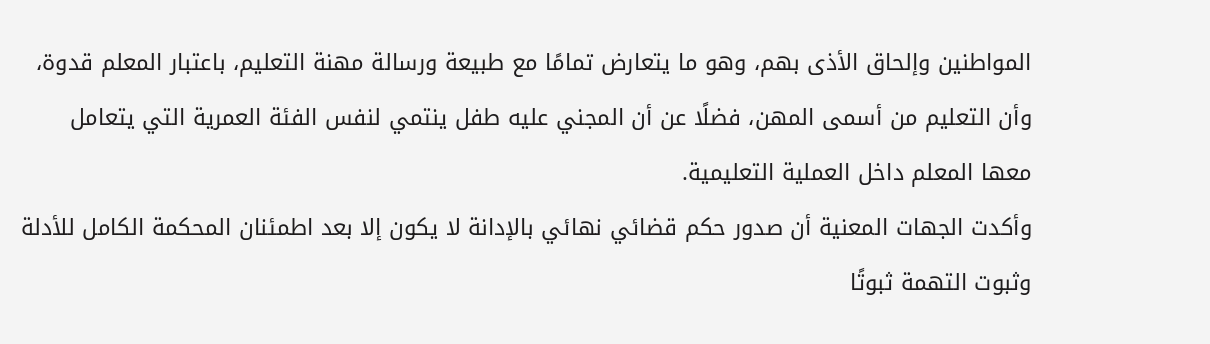المواطنين وإلحاق الأذى بهم، وهو ما يتعارض تمامًا مع طبيعة ورسالة مهنة التعليم، باعتبار المعلم قدوة، وأن التعليم من أسمى المهن، فضلًا عن أن المجني عليه طفل ينتمي لنفس الفئة العمرية التي يتعامل معها المعلم داخل العملية التعليمية.
وأكدت الجهات المعنية أن صدور حكم قضائي نهائي بالإدانة لا يكون إلا بعد اطمئنان المحكمة الكامل للأدلة وثبوت التهمة ثبوتًا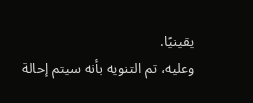يقينيًا.
وعليه، تم التنويه بأنه سيتم إحالة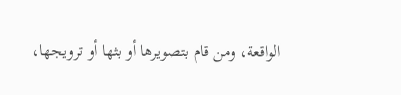الواقعة، ومن قام بتصويرها أو بثها أو ترويجها،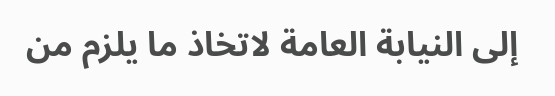إلى النيابة العامة لاتخاذ ما يلزم من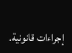إجراءات قانونية.